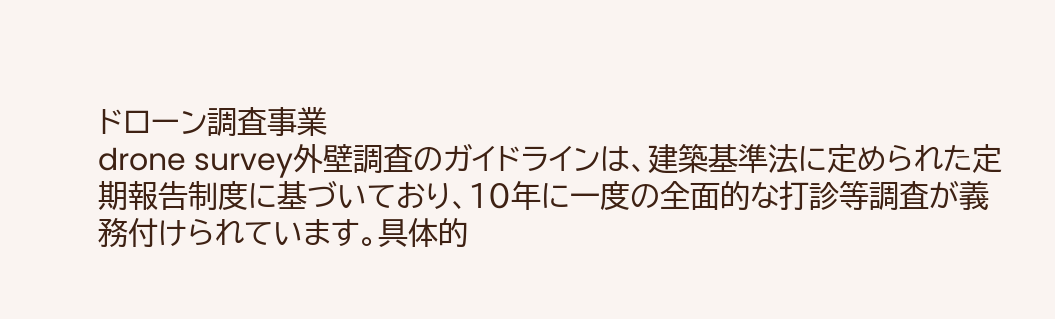ドローン調査事業
drone survey外壁調査のガイドラインは、建築基準法に定められた定期報告制度に基づいており、10年に一度の全面的な打診等調査が義務付けられています。具体的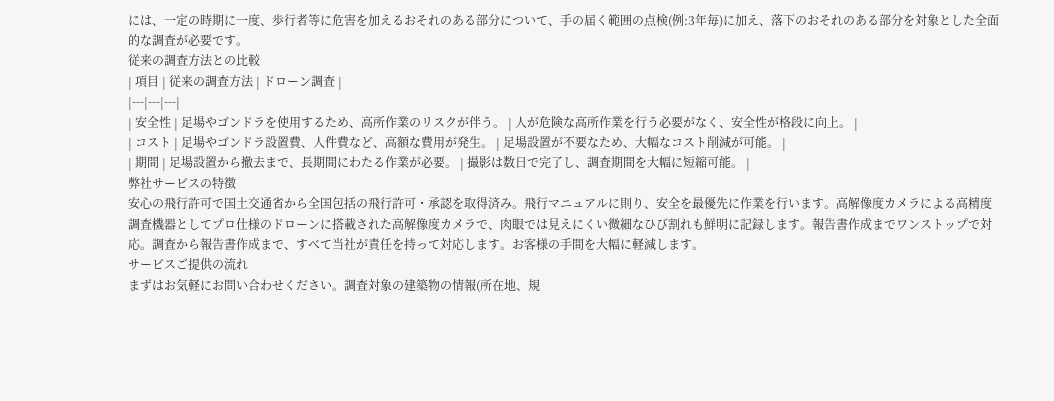には、一定の時期に一度、歩行者等に危害を加えるおそれのある部分について、手の届く範囲の点検(例:3年毎)に加え、落下のおそれのある部分を対象とした全面的な調査が必要です。
従来の調査方法との比較
| 項目 | 従来の調査方法 | ドローン調査 |
|---|---|---|
| 安全性 | 足場やゴンドラを使用するため、高所作業のリスクが伴う。 | 人が危険な高所作業を行う必要がなく、安全性が格段に向上。 |
| コスト | 足場やゴンドラ設置費、人件費など、高額な費用が発生。 | 足場設置が不要なため、大幅なコスト削減が可能。 |
| 期間 | 足場設置から撤去まで、長期間にわたる作業が必要。 | 撮影は数日で完了し、調査期間を大幅に短縮可能。 |
弊社サービスの特徴
安心の飛行許可で国土交通省から全国包括の飛行許可・承認を取得済み。飛行マニュアルに則り、安全を最優先に作業を行います。高解像度カメラによる高精度調査機器としてプロ仕様のドローンに搭載された高解像度カメラで、肉眼では見えにくい微細なひび割れも鮮明に記録します。報告書作成までワンストップで対応。調査から報告書作成まで、すべて当社が責任を持って対応します。お客様の手間を大幅に軽減します。
サービスご提供の流れ
まずはお気軽にお問い合わせください。調査対象の建築物の情報(所在地、規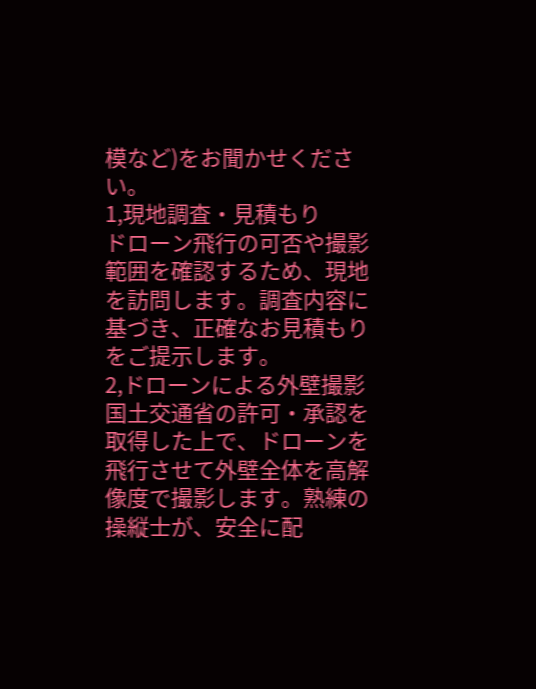模など)をお聞かせください。
1,現地調査・見積もり
ドローン飛行の可否や撮影範囲を確認するため、現地を訪問します。調査内容に基づき、正確なお見積もりをご提示します。
2,ドローンによる外壁撮影
国土交通省の許可・承認を取得した上で、ドローンを飛行させて外壁全体を高解像度で撮影します。熟練の操縦士が、安全に配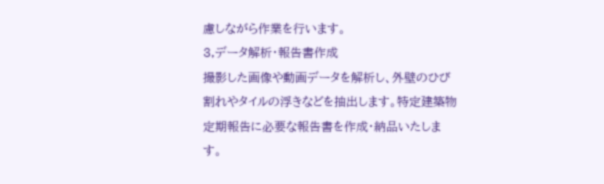慮しながら作業を行います。
3,データ解析・報告書作成
撮影した画像や動画データを解析し、外壁のひび割れやタイルの浮きなどを抽出します。特定建築物定期報告に必要な報告書を作成・納品いたします。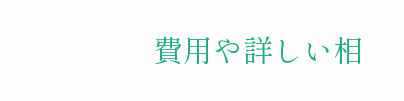費用や詳しい相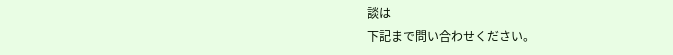談は
下記まで問い合わせください。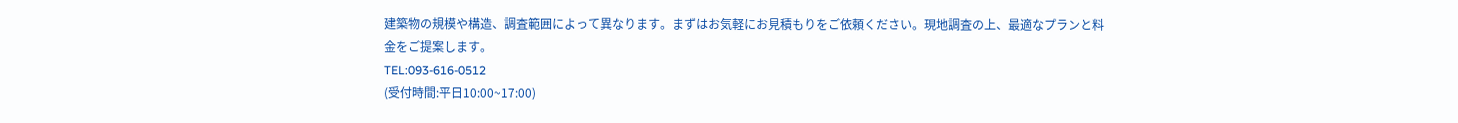建築物の規模や構造、調査範囲によって異なります。まずはお気軽にお見積もりをご依頼ください。現地調査の上、最適なプランと料金をご提案します。
TEL:093-616-0512
(受付時間:平日10:00~17:00)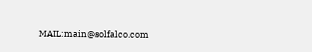MAIL:main@solfalco.com